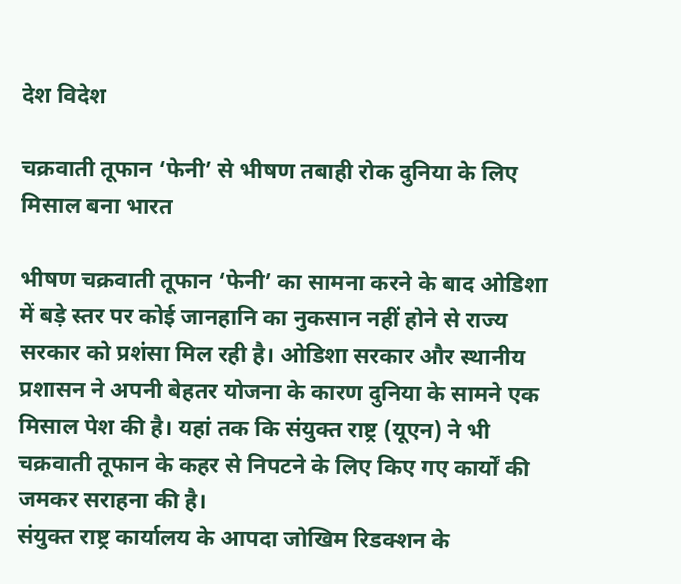देश विदेश

चक्रवाती तूफान ‘फेनी’ से भीषण तबाही रोक दुनिया के लिए मिसाल बना भारत

भीषण चक्रवाती तूफान ‘फेनी’ का सामना करने के बाद ओडिशा में बड़े स्तर पर कोई जानहानि का नुकसान नहीं होने से राज्य सरकार को प्रशंसा मिल रही है। ओडिशा सरकार और स्थानीय प्रशासन ने अपनी बेहतर योजना के कारण दुनिया के सामने एक मिसाल पेश की है। यहां तक कि संयुक्त राष्ट्र (यूएन) ने भी चक्रवाती तूफान के कहर से निपटने के लिए किए गए कार्यों की जमकर सराहना की है।
संयुक्त राष्ट्र कार्यालय के आपदा जोखिम रिडक्शन के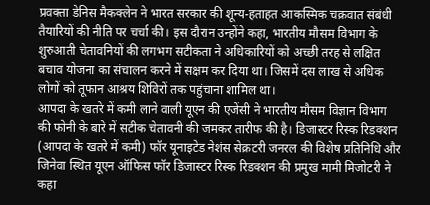प्रवक्ता डेनिस मैकक्लेन ने भारत सरकार की शून्य-हताहत आकस्मिक चक्रवात संबंधी तैयारियों की नीति पर चर्चा की। इस दौरान उन्होंने कहा, भारतीय मौसम विभाग के शुरुआती चेतावनियों की लगभग सटीकता ने अधिकारियों को अच्छी तरह से लक्षित बचाव योजना का संचालन करने में सक्षम कर दिया था। जिसमें दस लाख से अधिक लोगों को तूफान आश्रय शिविरों तक पहुंचाना शामिल था।
आपदा के खतरे में कमी लाने वाली यूएन की एजेंसी ने भारतीय मौसम विज्ञान विभाग की फोनी के बारे में सटीक चेतावनी की जमकर तारीफ की है। डिजास्टर रिस्क रिडक्शन (आपदा के खतरे में कमी) फॉर यूनाइटेड नेशंस सेक्रटरी जनरल की विशेष प्रतिनिधि और जिनेवा स्थित यूएन ऑफिस फॉर डिजास्टर रिस्क रिडक्शन की प्रमुख मामी मिजोटरी ने कहा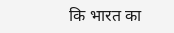कि भारत का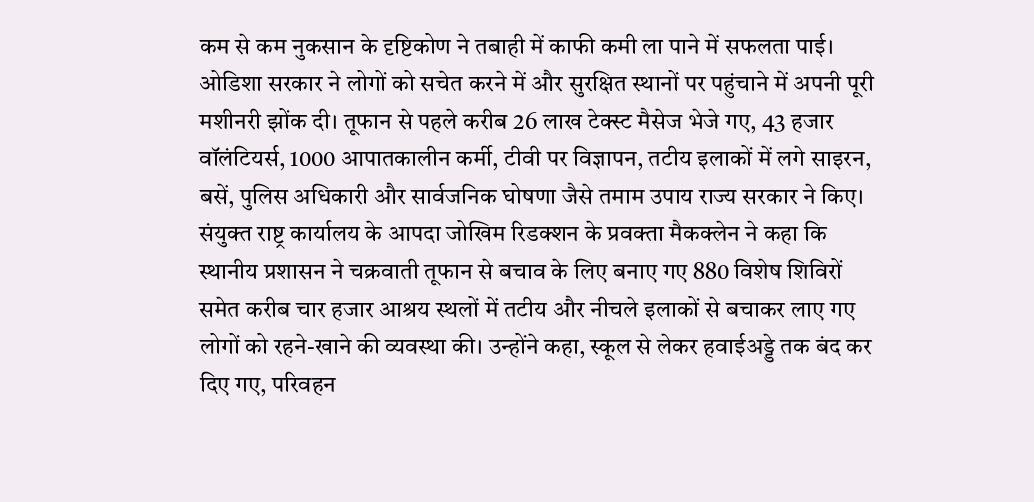कम से कम नुकसान के दृष्टिकोण ने तबाही में काफी कमी ला पाने में सफलता पाई।
ओडिशा सरकार ने लोगों को सचेत करने में और सुरक्षित स्थानों पर पहुंचाने में अपनी पूरी मशीनरी झोंक दी। तूफान से पहले करीब 26 लाख टेक्स्ट मैसेज भेजे गए, 43 हजार वॉलंटियर्स, 1000 आपातकालीन कर्मी, टीवी पर विज्ञापन, तटीय इलाकों में लगे साइरन, बसें, पुलिस अधिकारी और सार्वजनिक घोषणा जैसे तमाम उपाय राज्य सरकार ने किए।
संयुक्त राष्ट्र कार्यालय के आपदा जोखिम रिडक्शन के प्रवक्ता मैकक्लेन ने कहा कि स्थानीय प्रशासन ने चक्रवाती तूफान से बचाव के लिए बनाए गए 880 विशेष शिविरों समेत करीब चार हजार आश्रय स्थलों में तटीय और नीचले इलाकों से बचाकर लाए गए लोगों को रहने-खाने की व्यवस्था की। उन्होंने कहा, स्कूल से लेकर हवाईअड्डे तक बंद कर दिए गए, परिवहन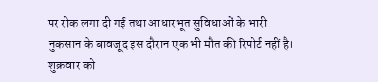पर रोक लगा दी गई तथा आधारभूत सुविधाओं के भारी नुकसान के बावजूद इस दौरान एक भी मौत की रिपोर्ट नहीं है।
शुक्रवार को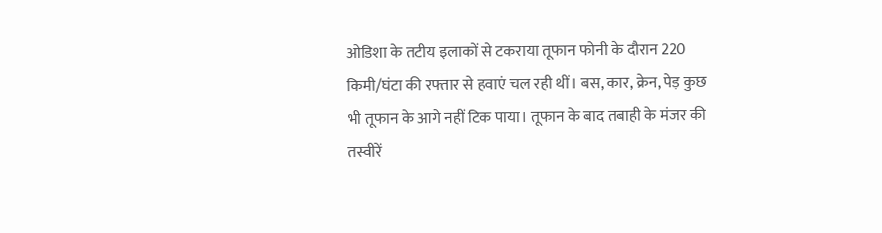ओडिशा के तटीय इलाकों से टकराया तूफान फोनी के दौरान 220 किमी/घंटा की रफ्तार से हवाएं चल रही थीं। बस, कार, क्रेन, पेड़ कुछ भी तूफान के आगे नहीं टिक पाया। तूफान के बाद तबाही के मंजर की तस्वीरें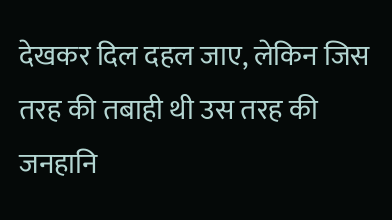देखकर दिल दहल जाए, लेकिन जिस तरह की तबाही थी उस तरह की जनहानि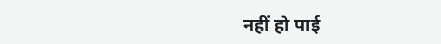नहीं हो पाई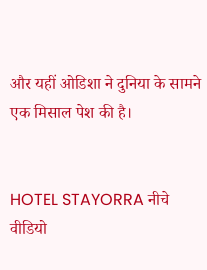और यहीं ओडिशा ने दुनिया के सामने एक मिसाल पेश की है।


HOTEL STAYORRA नीचे वीडियो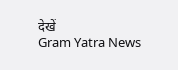देखें
Gram Yatra News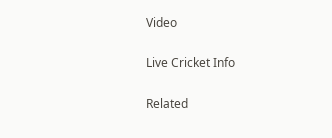Video

Live Cricket Info

Related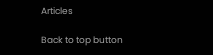Articles

Back to top button